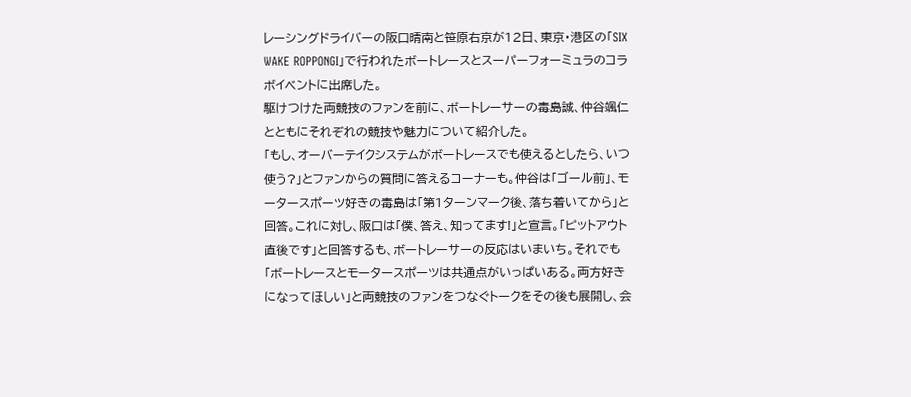レーシングドライバーの阪口晴南と笹原右京が12日、東京・港区の「SIX WAKE ROPPONGI」で行われたボートレースとスーパーフォーミュラのコラボイベントに出席した。
駆けつけた両競技のファンを前に、ボートレーサーの毒島誠、仲谷颯仁とともにそれぞれの競技や魅力について紹介した。
「もし、オーバーテイクシステムがボートレースでも使えるとしたら、いつ使う?」とファンからの質問に答えるコーナーも。仲谷は「ゴール前」、モータースポーツ好きの毒島は「第1ターンマーク後、落ち着いてから」と回答。これに対し、阪口は「僕、答え、知ってます!」と宣言。「ピットアウト直後です」と回答するも、ボートレーサーの反応はいまいち。それでも「ボートレースとモータースポーツは共通点がいっぱいある。両方好きになってほしい」と両競技のファンをつなぐトークをその後も展開し、会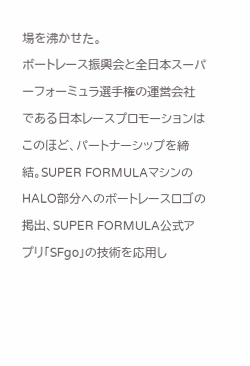場を沸かせた。
ボートレース振興会と全日本スーパーフォーミュラ選手権の運営会社である日本レースプロモーションはこのほど、パートナーシップを締結。SUPER FORMULAマシンのHALO部分へのボートレースロゴの掲出、SUPER FORMULA公式アプリ「SFgo」の技術を応用し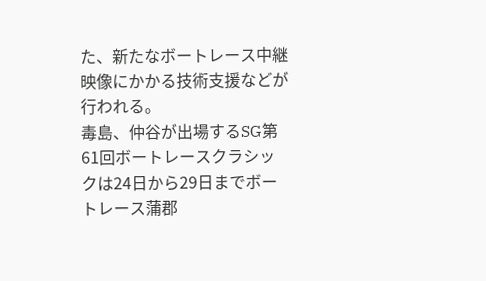た、新たなボートレース中継映像にかかる技術支援などが行われる。
毒島、仲谷が出場するSG第61回ボートレースクラシックは24日から29日までボートレース蒲郡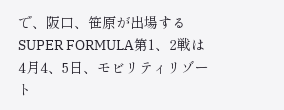で、阪口、笹原が出場するSUPER FORMULA第1、2戦は4月4、5日、モビリティリゾート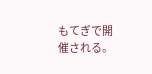もてぎで開催される。